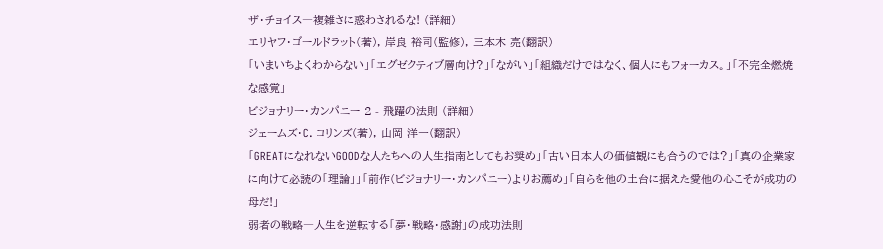ザ・チョイス―複雑さに惑わされるな! (詳細)
エリヤフ・ゴールドラット(著), 岸良 裕司(監修), 三本木 亮(翻訳)
「いまいちよくわからない」「エグゼクティブ層向け?」「ながい」「組織だけではなく、個人にもフォーカス。」「不完全燃焼な感覚」
ビジョナリー・カンパニー 2 - 飛躍の法則 (詳細)
ジェームズ・C. コリンズ(著), 山岡 洋一(翻訳)
「GREATになれないGOODな人たちへの人生指南としてもお奨め」「古い日本人の価値観にも合うのでは?」「真の企業家に向けて必読の「理論」」「前作(ビジョナリー・カンパニー)よりお薦め」「自らを他の土台に据えた愛他の心こそが成功の母だ!」
弱者の戦略―人生を逆転する「夢・戦略・感謝」の成功法則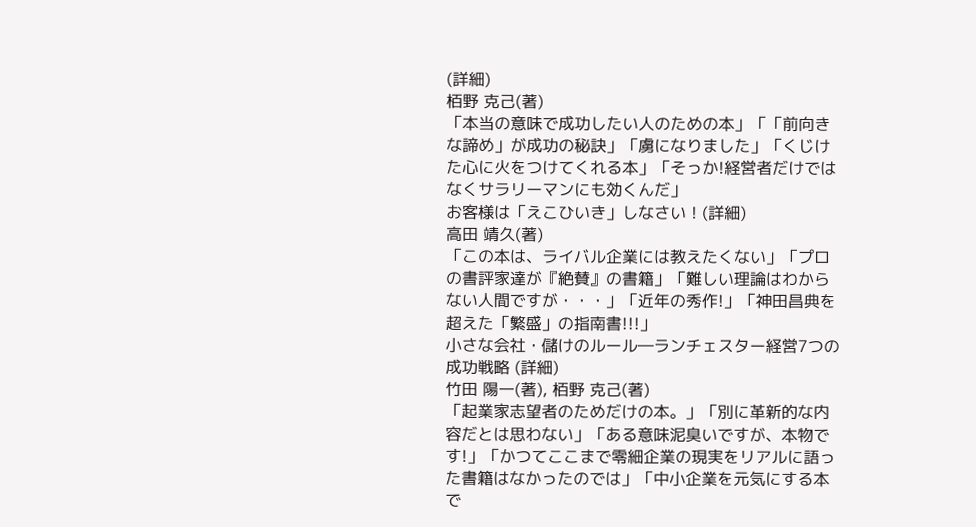(詳細)
栢野 克己(著)
「本当の意味で成功したい人のための本」「「前向きな諦め」が成功の秘訣」「虜になりました」「くじけた心に火をつけてくれる本」「そっか!経営者だけではなくサラリーマンにも効くんだ」
お客様は「えこひいき」しなさい ! (詳細)
高田 靖久(著)
「この本は、ライバル企業には教えたくない」「プロの書評家達が『絶賛』の書籍」「難しい理論はわからない人間ですが・・・」「近年の秀作!」「神田昌典を超えた「繁盛」の指南書!!!」
小さな会社・儲けのルール―ランチェスター経営7つの成功戦略 (詳細)
竹田 陽一(著), 栢野 克己(著)
「起業家志望者のためだけの本。」「別に革新的な内容だとは思わない」「ある意味泥臭いですが、本物です!」「かつてここまで零細企業の現実をリアルに語った書籍はなかったのでは」「中小企業を元気にする本で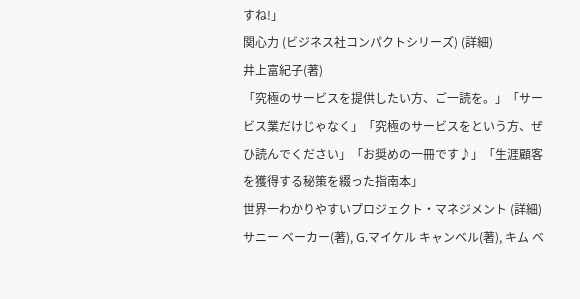すね!」
関心力 (ビジネス社コンパクトシリーズ) (詳細)
井上富紀子(著)
「究極のサービスを提供したい方、ご一読を。」「サービス業だけじゃなく」「究極のサービスをという方、ぜひ読んでください」「お奨めの一冊です♪」「生涯顧客を獲得する秘策を綴った指南本」
世界一わかりやすいプロジェクト・マネジメント (詳細)
サニー ベーカー(著), G.マイケル キャンベル(著), キム ベ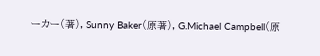ーカー(著), Sunny Baker(原著), G.Michael Campbell(原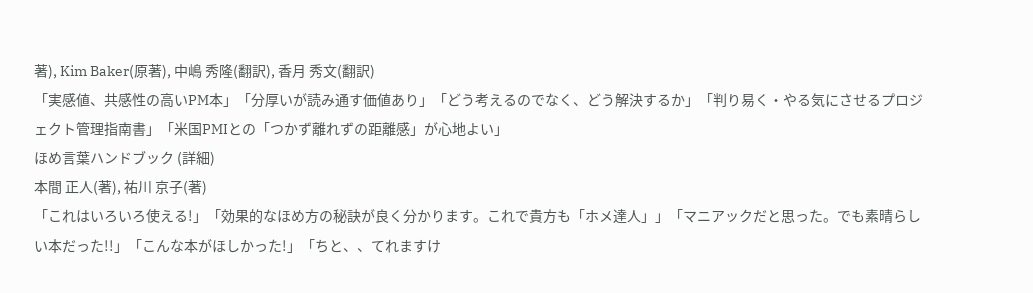著), Kim Baker(原著), 中嶋 秀隆(翻訳), 香月 秀文(翻訳)
「実感値、共感性の高いPM本」「分厚いが読み通す価値あり」「どう考えるのでなく、どう解決するか」「判り易く・やる気にさせるプロジェクト管理指南書」「米国PMIとの「つかず離れずの距離感」が心地よい」
ほめ言葉ハンドブック (詳細)
本間 正人(著), 祐川 京子(著)
「これはいろいろ使える!」「効果的なほめ方の秘訣が良く分かります。これで貴方も「ホメ達人」」「マニアックだと思った。でも素晴らしい本だった!!」「こんな本がほしかった!」「ちと、、てれますけ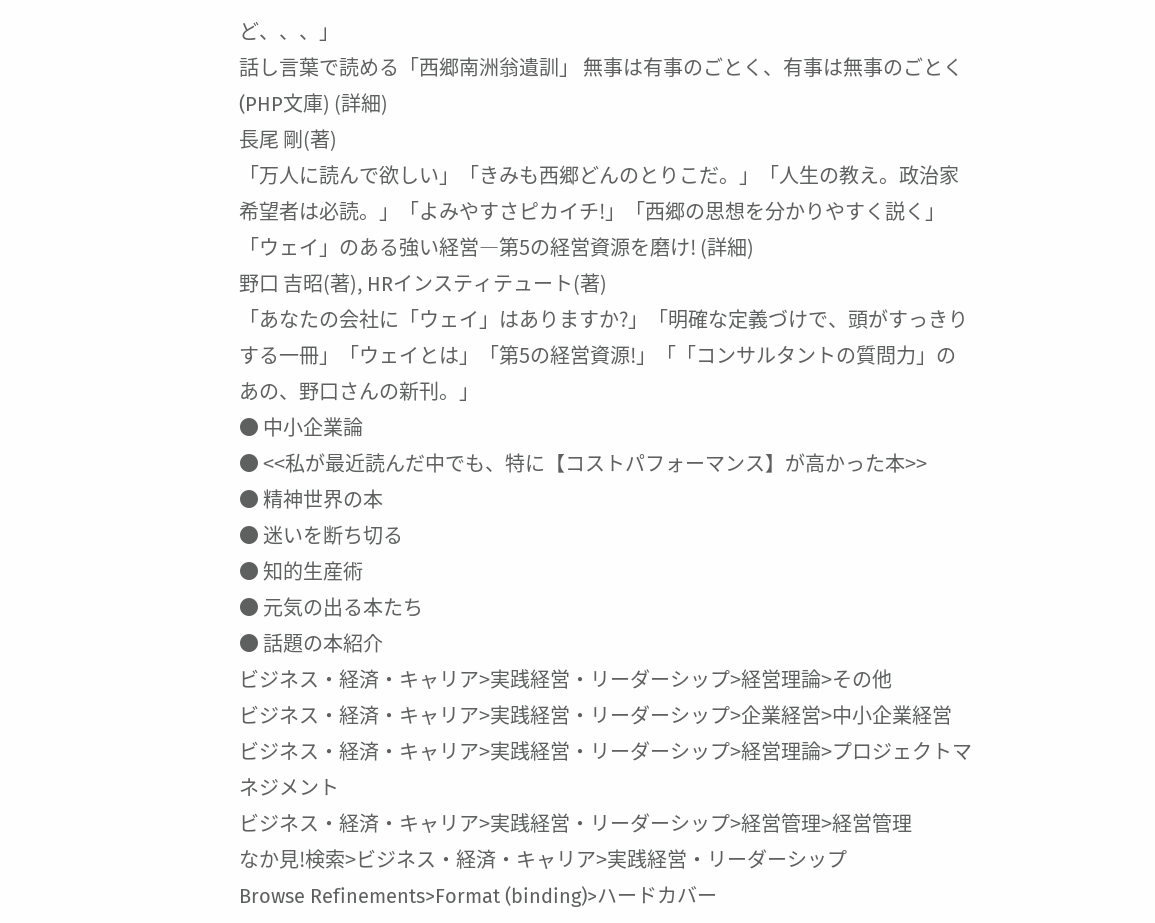ど、、、」
話し言葉で読める「西郷南洲翁遺訓」 無事は有事のごとく、有事は無事のごとく (PHP文庫) (詳細)
長尾 剛(著)
「万人に読んで欲しい」「きみも西郷どんのとりこだ。」「人生の教え。政治家希望者は必読。」「よみやすさピカイチ!」「西郷の思想を分かりやすく説く」
「ウェイ」のある強い経営―第5の経営資源を磨け! (詳細)
野口 吉昭(著), HRインスティテュート(著)
「あなたの会社に「ウェイ」はありますか?」「明確な定義づけで、頭がすっきりする一冊」「ウェイとは」「第5の経営資源!」「「コンサルタントの質問力」のあの、野口さんの新刊。」
● 中小企業論
● <<私が最近読んだ中でも、特に【コストパフォーマンス】が高かった本>>
● 精神世界の本
● 迷いを断ち切る
● 知的生産術
● 元気の出る本たち
● 話題の本紹介
ビジネス・経済・キャリア>実践経営・リーダーシップ>経営理論>その他
ビジネス・経済・キャリア>実践経営・リーダーシップ>企業経営>中小企業経営
ビジネス・経済・キャリア>実践経営・リーダーシップ>経営理論>プロジェクトマネジメント
ビジネス・経済・キャリア>実践経営・リーダーシップ>経営管理>経営管理
なか見!検索>ビジネス・経済・キャリア>実践経営・リーダーシップ
Browse Refinements>Format (binding)>ハードカバー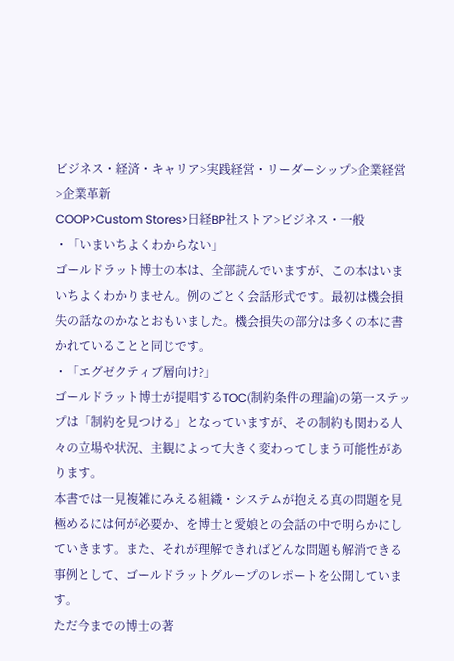ビジネス・経済・キャリア>実践経営・リーダーシップ>企業経営>企業革新
COOP>Custom Stores>日経BP社ストア>ビジネス・一般
・「いまいちよくわからない」
ゴールドラット博士の本は、全部読んでいますが、この本はいまいちよくわかりません。例のごとく会話形式です。最初は機会損失の話なのかなとおもいました。機会損失の部分は多くの本に書かれていることと同じです。
・「エグゼクティブ層向け?」
ゴールドラット博士が提唱するTOC(制約条件の理論)の第一ステップは「制約を見つける」となっていますが、その制約も関わる人々の立場や状況、主観によって大きく変わってしまう可能性があります。
本書では一見複雑にみえる組織・システムが抱える真の問題を見極めるには何が必要か、を博士と愛娘との会話の中で明らかにしていきます。また、それが理解できればどんな問題も解消できる事例として、ゴールドラットグループのレポートを公開しています。
ただ今までの博士の著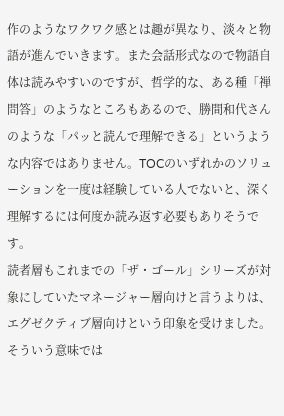作のようなワクワク感とは趣が異なり、淡々と物語が進んでいきます。また会話形式なので物語自体は読みやすいのですが、哲学的な、ある種「禅問答」のようなところもあるので、勝間和代さんのような「パッと読んで理解できる」というような内容ではありません。TOCのいずれかのソリューションを一度は経験している人でないと、深く理解するには何度か読み返す必要もありそうです。
読者層もこれまでの「ザ・ゴール」シリーズが対象にしていたマネージャー層向けと言うよりは、エグゼクティブ層向けという印象を受けました。
そういう意味では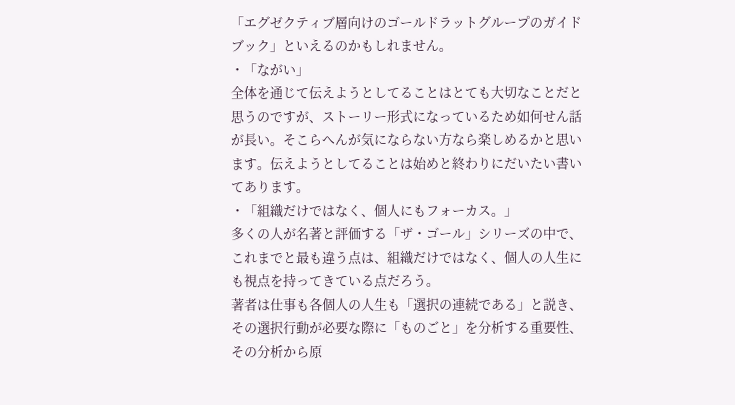「エグゼクティブ層向けのゴールドラットグループのガイドブック」といえるのかもしれません。
・「ながい」
全体を通じて伝えようとしてることはとても大切なことだと思うのですが、ストーリー形式になっているため如何せん話が長い。そこらへんが気にならない方なら楽しめるかと思います。伝えようとしてることは始めと終わりにだいたい書いてあります。
・「組織だけではなく、個人にもフォーカス。」
多くの人が名著と評価する「ザ・ゴール」シリーズの中で、これまでと最も違う点は、組織だけではなく、個人の人生にも視点を持ってきている点だろう。
著者は仕事も各個人の人生も「選択の連続である」と説き、その選択行動が必要な際に「ものごと」を分析する重要性、その分析から原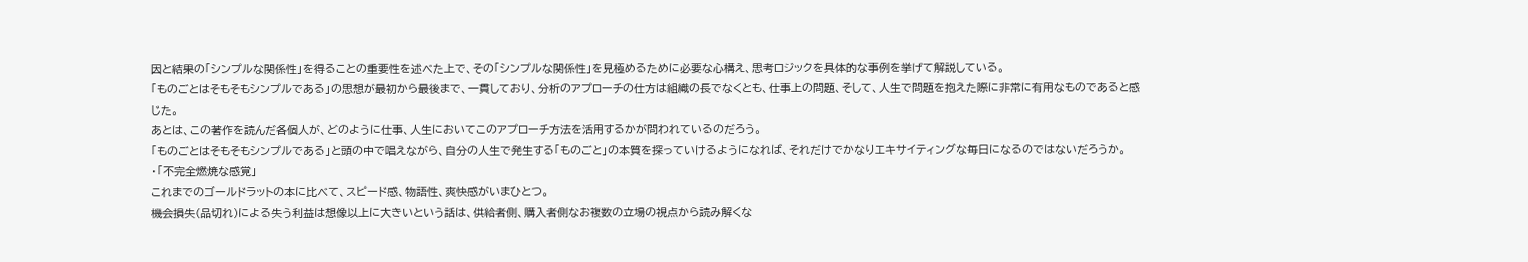因と結果の「シンプルな関係性」を得ることの重要性を述べた上で、その「シンプルな関係性」を見極めるために必要な心構え、思考ロジックを具体的な事例を挙げて解説している。
「ものごとはそもそもシンプルである」の思想が最初から最後まで、一貫しており、分析のアプローチの仕方は組織の長でなくとも、仕事上の問題、そして、人生で問題を抱えた際に非常に有用なものであると感じた。
あとは、この著作を読んだ各個人が、どのように仕事、人生においてこのアプローチ方法を活用するかが問われているのだろう。
「ものごとはそもそもシンプルである」と頭の中で唱えながら、自分の人生で発生する「ものごと」の本質を探っていけるようになれば、それだけでかなりエキサイティングな毎日になるのではないだろうか。
・「不完全燃焼な感覚」
これまでのゴールドラットの本に比べて、スピード感、物語性、爽快感がいまひとつ。
機会損失(品切れ)による失う利益は想像以上に大きいという話は、供給者側、購入者側なお複数の立場の視点から読み解くな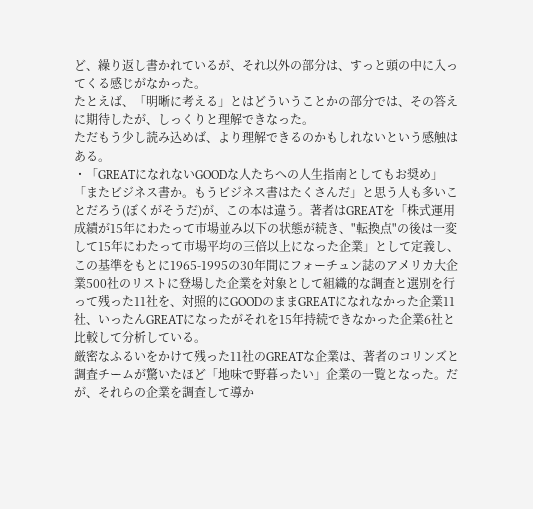ど、繰り返し書かれているが、それ以外の部分は、すっと頭の中に入ってくる感じがなかった。
たとえば、「明晰に考える」とはどういうことかの部分では、その答えに期待したが、しっくりと理解できなった。
ただもう少し読み込めば、より理解できるのかもしれないという感触はある。
・「GREATになれないGOODな人たちへの人生指南としてもお奨め」
「またビジネス書か。もうビジネス書はたくさんだ」と思う人も多いことだろう(ぼくがそうだ)が、この本は違う。著者はGREATを「株式運用成績が15年にわたって市場並み以下の状態が続き、"転換点"の後は一変して15年にわたって市場平均の三倍以上になった企業」として定義し、この基準をもとに1965-1995の30年間にフォーチュン誌のアメリカ大企業500社のリストに登場した企業を対象として組織的な調査と選別を行って残った11社を、対照的にGOODのままGREATになれなかった企業11社、いったんGREATになったがそれを15年持続できなかった企業6社と比較して分析している。
厳密なふるいをかけて残った11社のGREATな企業は、著者のコリンズと調査チームが驚いたほど「地味で野暮ったい」企業の一覧となった。だが、それらの企業を調査して導か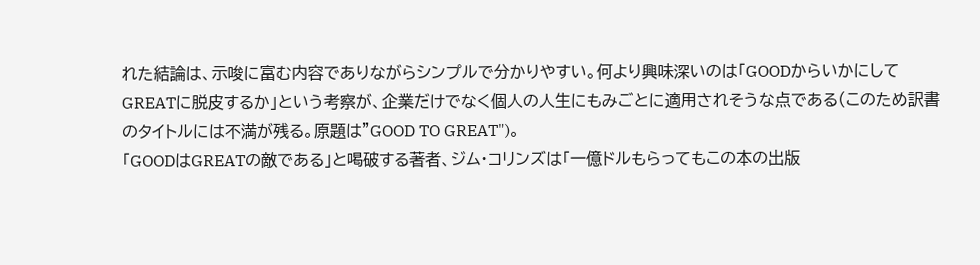れた結論は、示唆に富む内容でありながらシンプルで分かりやすい。何より興味深いのは「GOODからいかにしてGREATに脱皮するか」という考察が、企業だけでなく個人の人生にもみごとに適用されそうな点である(このため訳書のタイトルには不満が残る。原題は"GOOD TO GREAT")。
「GOODはGREATの敵である」と喝破する著者、ジム・コリンズは「一億ドルもらってもこの本の出版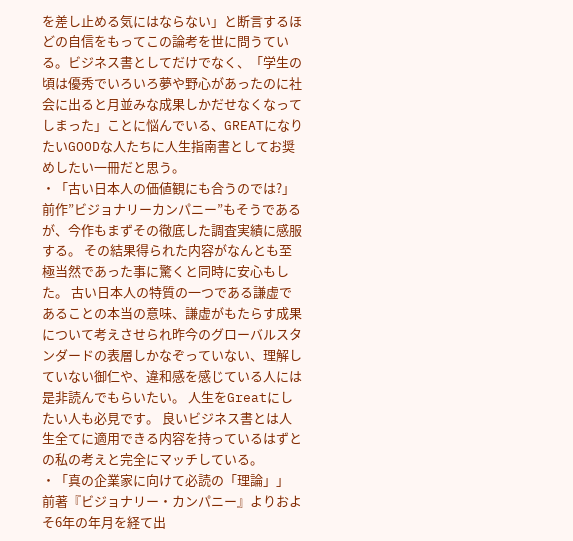を差し止める気にはならない」と断言するほどの自信をもってこの論考を世に問うている。ビジネス書としてだけでなく、「学生の頃は優秀でいろいろ夢や野心があったのに社会に出ると月並みな成果しかだせなくなってしまった」ことに悩んでいる、GREATになりたいGOODな人たちに人生指南書としてお奨めしたい一冊だと思う。
・「古い日本人の価値観にも合うのでは?」
前作”ビジョナリーカンパニー”もそうであるが、今作もまずその徹底した調査実績に感服する。 その結果得られた内容がなんとも至極当然であった事に驚くと同時に安心もした。 古い日本人の特質の一つである謙虚であることの本当の意味、謙虚がもたらす成果について考えさせられ昨今のグローバルスタンダードの表層しかなぞっていない、理解していない御仁や、違和感を感じている人には是非読んでもらいたい。 人生をGreatにしたい人も必見です。 良いビジネス書とは人生全てに適用できる内容を持っているはずとの私の考えと完全にマッチしている。
・「真の企業家に向けて必読の「理論」」
前著『ビジョナリー・カンパニー』よりおよそ6年の年月を経て出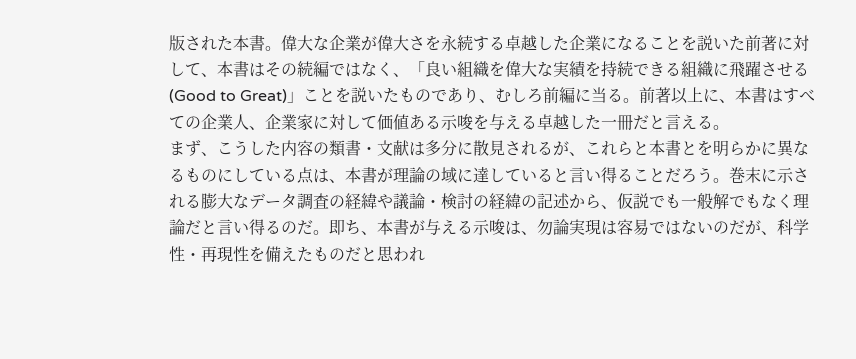版された本書。偉大な企業が偉大さを永続する卓越した企業になることを説いた前著に対して、本書はその続編ではなく、「良い組織を偉大な実績を持続できる組織に飛躍させる(Good to Great)」ことを説いたものであり、むしろ前編に当る。前著以上に、本書はすべての企業人、企業家に対して価値ある示唆を与える卓越した一冊だと言える。
まず、こうした内容の類書・文献は多分に散見されるが、これらと本書とを明らかに異なるものにしている点は、本書が理論の域に達していると言い得ることだろう。巻末に示される膨大なデータ調査の経緯や議論・検討の経緯の記述から、仮説でも一般解でもなく理論だと言い得るのだ。即ち、本書が与える示唆は、勿論実現は容易ではないのだが、科学性・再現性を備えたものだと思われ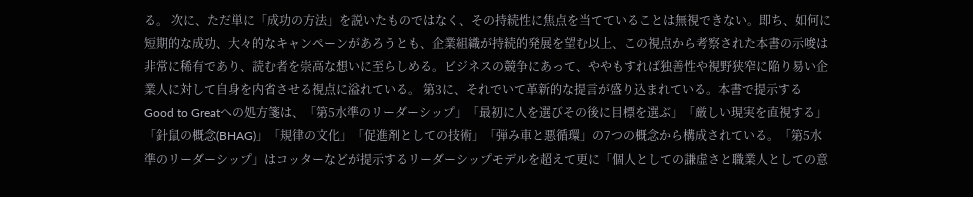る。 次に、ただ単に「成功の方法」を説いたものではなく、その持続性に焦点を当てていることは無視できない。即ち、如何に短期的な成功、大々的なキャンペーンがあろうとも、企業組織が持続的発展を望む以上、この視点から考察された本書の示唆は非常に稀有であり、読む者を崇高な想いに至らしめる。ビジネスの競争にあって、ややもすれば独善性や視野狭窄に陥り易い企業人に対して自身を内省させる視点に溢れている。 第3に、それでいて革新的な提言が盛り込まれている。本書で提示するGood to Greatへの処方箋は、「第5水準のリーダーシップ」「最初に人を選びその後に目標を選ぶ」「厳しい現実を直視する」「針鼠の概念(BHAG)」「規律の文化」「促進剤としての技術」「弾み車と悪循環」の7つの概念から構成されている。「第5水準のリーダーシップ」はコッターなどが提示するリーダーシップモデルを超えて更に「個人としての謙虚さと職業人としての意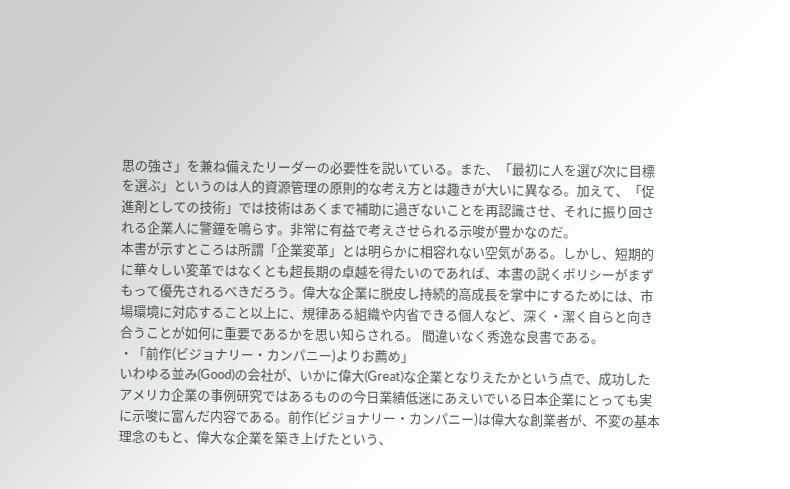思の強さ」を兼ね備えたリーダーの必要性を説いている。また、「最初に人を選び次に目標を選ぶ」というのは人的資源管理の原則的な考え方とは趣きが大いに異なる。加えて、「促進剤としての技術」では技術はあくまで補助に過ぎないことを再認識させ、それに振り回される企業人に警鐘を鳴らす。非常に有益で考えさせられる示唆が豊かなのだ。
本書が示すところは所謂「企業変革」とは明らかに相容れない空気がある。しかし、短期的に華々しい変革ではなくとも超長期の卓越を得たいのであれば、本書の説くポリシーがまずもって優先されるべきだろう。偉大な企業に脱皮し持続的高成長を掌中にするためには、市場環境に対応すること以上に、規律ある組織や内省できる個人など、深く・潔く自らと向き合うことが如何に重要であるかを思い知らされる。 間違いなく秀逸な良書である。
・「前作(ビジョナリー・カンパニー)よりお薦め」
いわゆる並み(Good)の会社が、いかに偉大(Great)な企業となりえたかという点で、成功したアメリカ企業の事例研究ではあるものの今日業績低迷にあえいでいる日本企業にとっても実に示唆に富んだ内容である。前作(ビジョナリー・カンパニー)は偉大な創業者が、不変の基本理念のもと、偉大な企業を築き上げたという、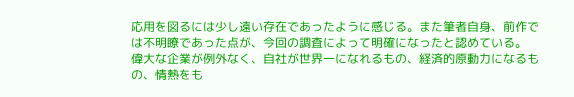応用を図るには少し遠い存在であったように感じる。また筆者自身、前作では不明瞭であった点が、今回の調査によって明確になったと認めている。
偉大な企業が例外なく、自社が世界一になれるもの、経済的原動力になるもの、情熱をも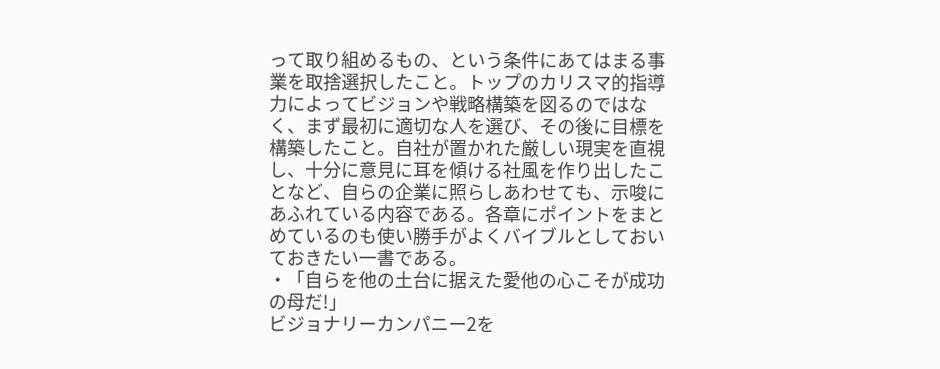って取り組めるもの、という条件にあてはまる事業を取捨選択したこと。トップのカリスマ的指導力によってビジョンや戦略構築を図るのではなく、まず最初に適切な人を選び、その後に目標を構築したこと。自社が置かれた厳しい現実を直視し、十分に意見に耳を傾ける社風を作り出したことなど、自らの企業に照らしあわせても、示唆にあふれている内容である。各章にポイントをまとめているのも使い勝手がよくバイブルとしておいておきたい一書である。
・「自らを他の土台に据えた愛他の心こそが成功の母だ!」
ビジョナリーカンパニー2を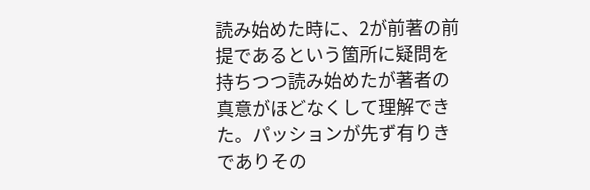読み始めた時に、2が前著の前提であるという箇所に疑問を持ちつつ読み始めたが著者の真意がほどなくして理解できた。パッションが先ず有りきでありその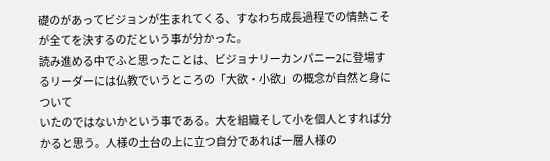礎のがあってビジョンが生まれてくる、すなわち成長過程での情熱こそが全てを決するのだという事が分かった。
読み進める中でふと思ったことは、ビジョナリーカンパニー2に登場するリーダーには仏教でいうところの「大欲・小欲」の概念が自然と身について
いたのではないかという事である。大を組織そして小を個人とすれば分かると思う。人様の土台の上に立つ自分であれば一層人様の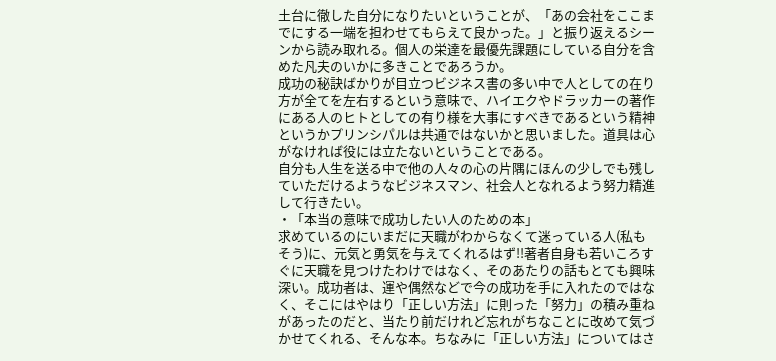土台に徹した自分になりたいということが、「あの会社をここまでにする一端を担わせてもらえて良かった。」と振り返えるシーンから読み取れる。個人の栄達を最優先課題にしている自分を含めた凡夫のいかに多きことであろうか。
成功の秘訣ばかりが目立つビジネス書の多い中で人としての在り方が全てを左右するという意味で、ハイエクやドラッカーの著作にある人のヒトとしての有り様を大事にすべきであるという精神というかプリンシパルは共通ではないかと思いました。道具は心がなければ役には立たないということである。
自分も人生を送る中で他の人々の心の片隅にほんの少しでも残していただけるようなビジネスマン、社会人となれるよう努力精進して行きたい。
・「本当の意味で成功したい人のための本」
求めているのにいまだに天職がわからなくて迷っている人(私もそう)に、元気と勇気を与えてくれるはず!!著者自身も若いころすぐに天職を見つけたわけではなく、そのあたりの話もとても興味深い。成功者は、運や偶然などで今の成功を手に入れたのではなく、そこにはやはり「正しい方法」に則った「努力」の積み重ねがあったのだと、当たり前だけれど忘れがちなことに改めて気づかせてくれる、そんな本。ちなみに「正しい方法」についてはさ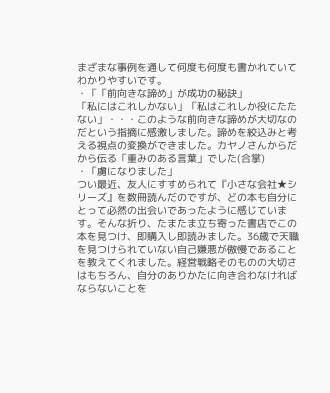まざまな事例を通して何度も何度も書かれていてわかりやすいです。
・「「前向きな諦め」が成功の秘訣」
「私にはこれしかない」「私はこれしか役にたたない」・・・このような前向きな諦めが大切なのだという指摘に感激しました。諦めを絞込みと考える視点の変換ができました。カヤノさんからだから伝る「重みのある言葉」でした(合掌)
・「虜になりました」
つい最近、友人にすすめられて『小さな会社★シリーズ』を数冊読んだのですが、どの本も自分にとって必然の出会いであったように感じています。そんな折り、たまたま立ち寄った書店でこの本を見つけ、即購入し即読みました。36歳で天職を見つけられていない自己嫌悪が傲慢であることを教えてくれました。経営戦略そのものの大切さはもちろん、自分のありかたに向き合わなければならないことを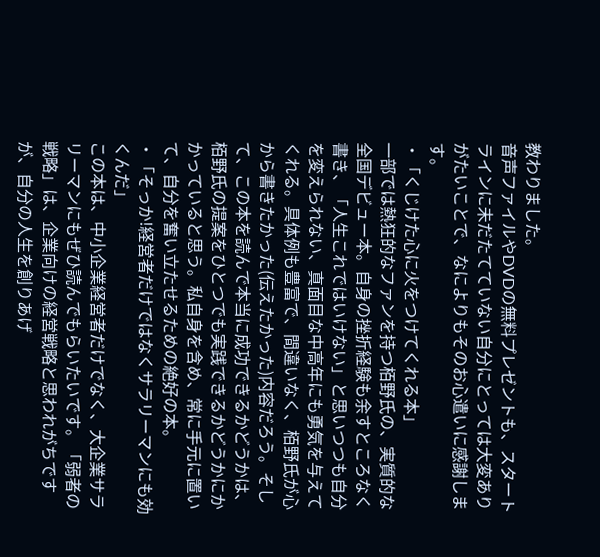教わりました。
音声ファイルやDVDの無料プレゼントも、スタートラインに未だたてていない自分にとっては大変ありがたいことで、なによりもそのお心遣いに感謝します。
・「くじけた心に火をつけてくれる本」
一部では熱狂的なファンを持つ栢野氏の、実質的な全国デビュー本。自身の挫折経験も余すところなく書き、「人生これではいけない」と思いつつも自分を変えられない、真面目な中高年にも勇気を与えてくれる。具体例も豊富で、間違いなく、栢野氏が心から書きたかった(伝えたかった)内容だろう。そして、この本を読んで本当に成功できるかどうかは、栢野氏の提案をひとつでも実践できるかどうかにかかっていると思う。私自身を含め、常に手元に置いて、自分を奮い立たせるための絶好の本。
・「そっか!経営者だけではなくサラリーマンにも効くんだ」
この本は、中小企業経営者だけでなく、大企業サラリーマンにもぜひ読んでもらいたいです。「弱者の戦略」は、企業向けの経営戦略と思われがちですが、自分の人生を創りあげ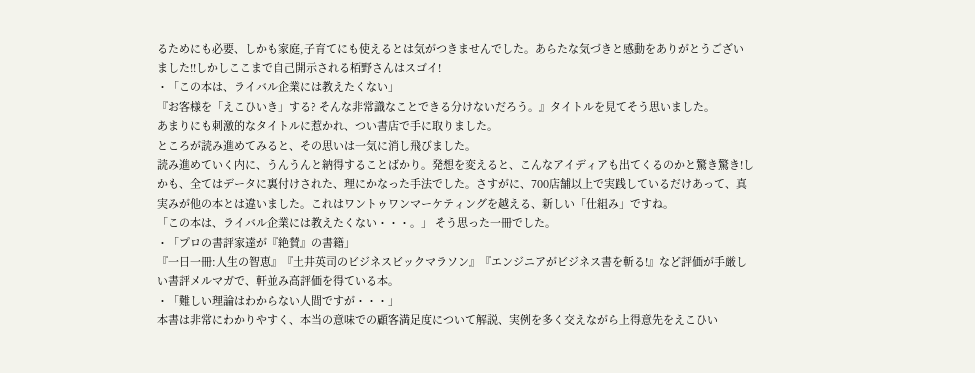るためにも必要、しかも家庭,子育てにも使えるとは気がつきませんでした。あらたな気づきと感動をありがとうございました!!しかしここまで自己開示される栢野さんはスゴイ!
・「この本は、ライバル企業には教えたくない」
『お客様を「えこひいき」する? そんな非常識なことできる分けないだろう。』タイトルを見てそう思いました。
あまりにも刺激的なタイトルに惹かれ、つい書店で手に取りました。
ところが読み進めてみると、その思いは一気に消し飛びました。
読み進めていく内に、うんうんと納得することばかり。発想を変えると、こんなアイディアも出てくるのかと驚き驚き!しかも、全てはデータに裏付けされた、理にかなった手法でした。さすがに、700店舗以上で実践しているだけあって、真実みが他の本とは違いました。これはワントゥワンマーケティングを越える、新しい「仕組み」ですね。
「この本は、ライバル企業には教えたくない・・・。」 そう思った一冊でした。
・「プロの書評家達が『絶賛』の書籍」
『一日一冊:人生の智恵』『土井英司のビジネスビックマラソン』『エンジニアがビジネス書を斬る!』など評価が手厳しい書評メルマガで、軒並み高評価を得ている本。
・「難しい理論はわからない人間ですが・・・」
本書は非常にわかりやすく、本当の意味での顧客満足度について解説、実例を多く交えながら上得意先をえこひい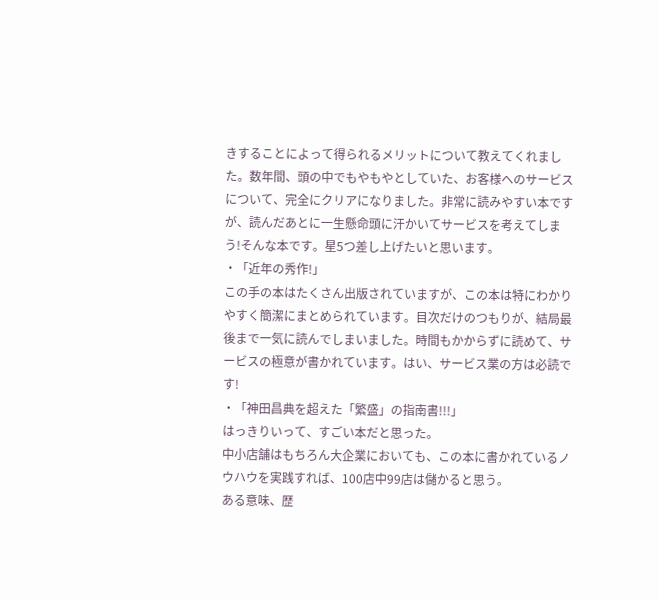きすることによって得られるメリットについて教えてくれました。数年間、頭の中でもやもやとしていた、お客様へのサービスについて、完全にクリアになりました。非常に読みやすい本ですが、読んだあとに一生懸命頭に汗かいてサービスを考えてしまう!そんな本です。星5つ差し上げたいと思います。
・「近年の秀作!」
この手の本はたくさん出版されていますが、この本は特にわかりやすく簡潔にまとめられています。目次だけのつもりが、結局最後まで一気に読んでしまいました。時間もかからずに読めて、サービスの極意が書かれています。はい、サービス業の方は必読です!
・「神田昌典を超えた「繁盛」の指南書!!!」
はっきりいって、すごい本だと思った。
中小店舗はもちろん大企業においても、この本に書かれているノウハウを実践すれば、100店中99店は儲かると思う。
ある意味、歴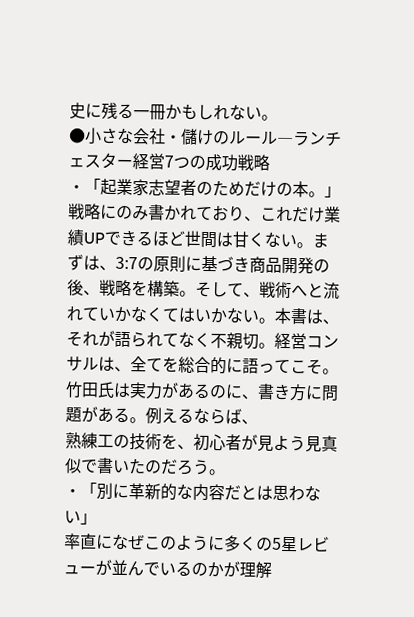史に残る一冊かもしれない。
●小さな会社・儲けのルール―ランチェスター経営7つの成功戦略
・「起業家志望者のためだけの本。」
戦略にのみ書かれており、これだけ業績UPできるほど世間は甘くない。まずは、3:7の原則に基づき商品開発の後、戦略を構築。そして、戦術へと流れていかなくてはいかない。本書は、それが語られてなく不親切。経営コンサルは、全てを総合的に語ってこそ。竹田氏は実力があるのに、書き方に問題がある。例えるならば、
熟練工の技術を、初心者が見よう見真似で書いたのだろう。
・「別に革新的な内容だとは思わない」
率直になぜこのように多くの5星レビューが並んでいるのかが理解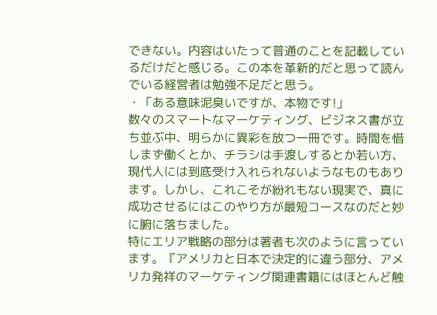できない。内容はいたって普通のことを記載しているだけだと感じる。この本を革新的だと思って読んでいる経営者は勉強不足だと思う。
・「ある意味泥臭いですが、本物です!」
数々のスマートなマーケティング、ビジネス書が立ち並ぶ中、明らかに異彩を放つ一冊です。時間を惜しまず働くとか、チラシは手渡しするとか若い方、現代人には到底受け入れられないようなものもあります。しかし、これこそが紛れもない現実で、真に成功させるにはこのやり方が最短コースなのだと妙に腑に落ちました。
特にエリア戦略の部分は著者も次のように言っています。『アメリカと日本で決定的に違う部分、アメリカ発祥のマーケティング関連書籍にはほとんど触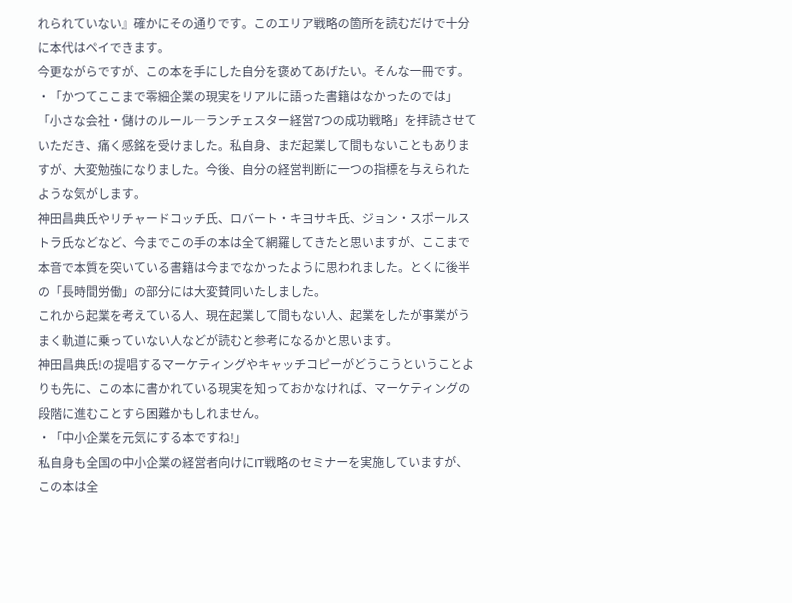れられていない』確かにその通りです。このエリア戦略の箇所を読むだけで十分に本代はペイできます。
今更ながらですが、この本を手にした自分を褒めてあげたい。そんな一冊です。
・「かつてここまで零細企業の現実をリアルに語った書籍はなかったのでは」
「小さな会社・儲けのルール―ランチェスター経営7つの成功戦略」を拝読させていただき、痛く感銘を受けました。私自身、まだ起業して間もないこともありますが、大変勉強になりました。今後、自分の経営判断に一つの指標を与えられたような気がします。
神田昌典氏やリチャードコッチ氏、ロバート・キヨサキ氏、ジョン・スポールストラ氏などなど、今までこの手の本は全て網羅してきたと思いますが、ここまで本音で本質を突いている書籍は今までなかったように思われました。とくに後半の「長時間労働」の部分には大変賛同いたしました。
これから起業を考えている人、現在起業して間もない人、起業をしたが事業がうまく軌道に乗っていない人などが読むと参考になるかと思います。
神田昌典氏!の提唱するマーケティングやキャッチコピーがどうこうということよりも先に、この本に書かれている現実を知っておかなければ、マーケティングの段階に進むことすら困難かもしれません。
・「中小企業を元気にする本ですね!」
私自身も全国の中小企業の経営者向けにIT戦略のセミナーを実施していますが、この本は全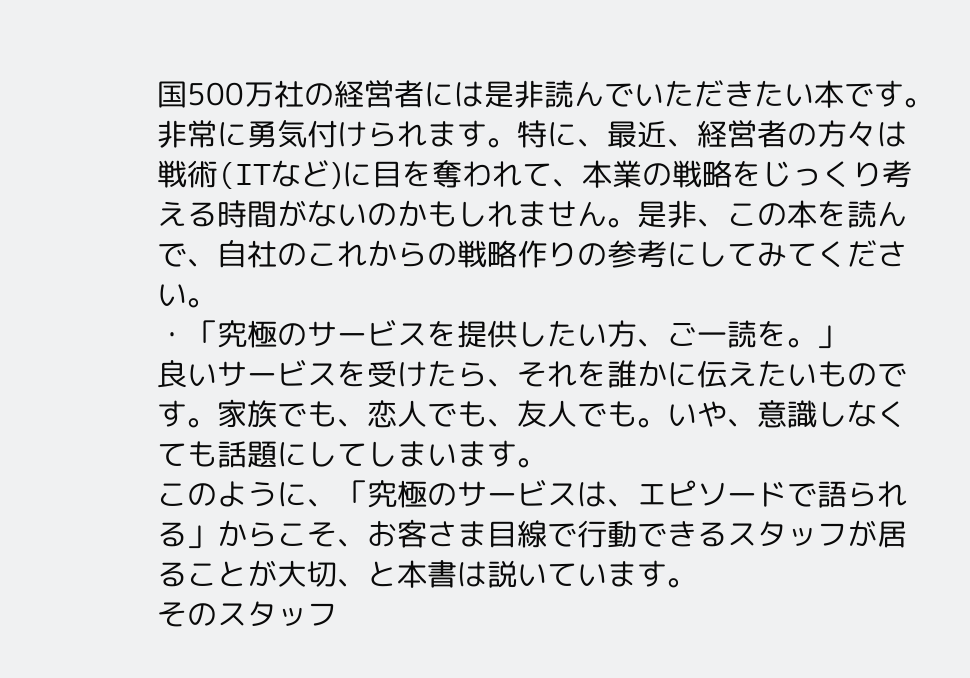国500万社の経営者には是非読んでいただきたい本です。非常に勇気付けられます。特に、最近、経営者の方々は戦術(ITなど)に目を奪われて、本業の戦略をじっくり考える時間がないのかもしれません。是非、この本を読んで、自社のこれからの戦略作りの参考にしてみてください。
・「究極のサービスを提供したい方、ご一読を。」
良いサービスを受けたら、それを誰かに伝えたいものです。家族でも、恋人でも、友人でも。いや、意識しなくても話題にしてしまいます。
このように、「究極のサービスは、エピソードで語られる」からこそ、お客さま目線で行動できるスタッフが居ることが大切、と本書は説いています。
そのスタッフ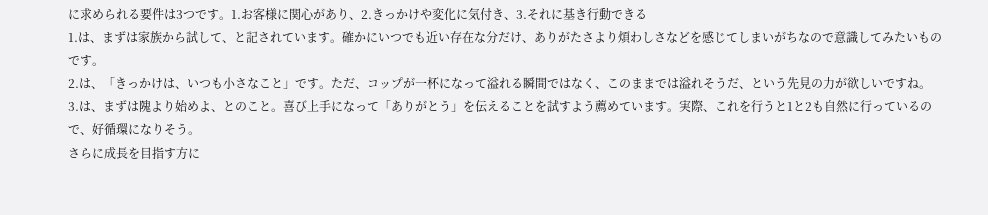に求められる要件は3つです。1.お客様に関心があり、2.きっかけや変化に気付き、3.それに基き行動できる
1.は、まずは家族から試して、と記されています。確かにいつでも近い存在な分だけ、ありがたさより煩わしさなどを感じてしまいがちなので意識してみたいものです。
2.は、「きっかけは、いつも小さなこと」です。ただ、コップが一杯になって溢れる瞬間ではなく、このままでは溢れそうだ、という先見の力が欲しいですね。
3.は、まずは隗より始めよ、とのこと。喜び上手になって「ありがとう」を伝えることを試すよう薦めています。実際、これを行うと1と2も自然に行っているので、好循環になりそう。
さらに成長を目指す方に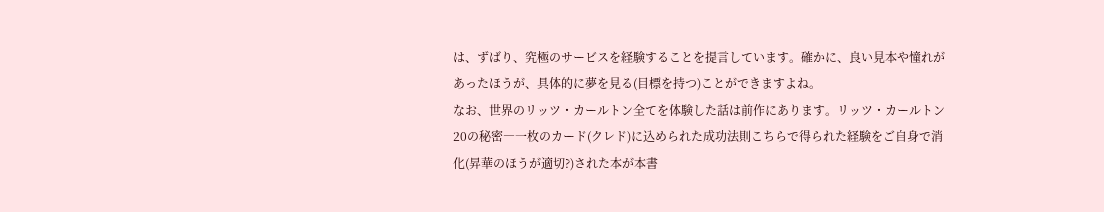は、ずばり、究極のサービスを経験することを提言しています。確かに、良い見本や憧れがあったほうが、具体的に夢を見る(目標を持つ)ことができますよね。
なお、世界のリッツ・カールトン全てを体験した話は前作にあります。リッツ・カールトン20の秘密―一枚のカード(クレド)に込められた成功法則こちらで得られた経験をご自身で消化(昇華のほうが適切?)された本が本書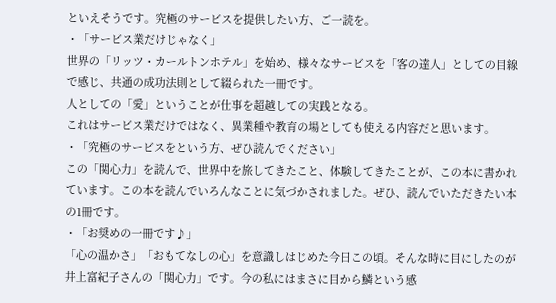といえそうです。究極のサービスを提供したい方、ご一読を。
・「サービス業だけじゃなく」
世界の「リッツ・カールトンホテル」を始め、様々なサービスを「客の達人」としての目線で感じ、共通の成功法則として綴られた一冊です。
人としての「愛」ということが仕事を超越しての実践となる。
これはサービス業だけではなく、異業種や教育の場としても使える内容だと思います。
・「究極のサービスをという方、ぜひ読んでください」
この「関心力」を読んで、世界中を旅してきたこと、体験してきたことが、この本に書かれています。この本を読んでいろんなことに気づかされました。ぜひ、読んでいただきたい本の1冊です。
・「お奨めの一冊です♪」
「心の温かさ」「おもてなしの心」を意識しはじめた今日この頃。そんな時に目にしたのが井上富紀子さんの「関心力」です。今の私にはまさに目から鱗という感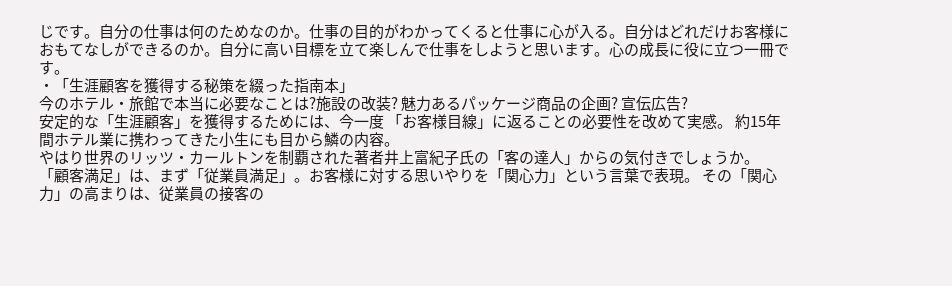じです。自分の仕事は何のためなのか。仕事の目的がわかってくると仕事に心が入る。自分はどれだけお客様におもてなしができるのか。自分に高い目標を立て楽しんで仕事をしようと思います。心の成長に役に立つ一冊です。
・「生涯顧客を獲得する秘策を綴った指南本」
今のホテル・旅館で本当に必要なことは?施設の改装? 魅力あるパッケージ商品の企画? 宣伝広告?
安定的な「生涯顧客」を獲得するためには、今一度 「お客様目線」に返ることの必要性を改めて実感。 約15年間ホテル業に携わってきた小生にも目から鱗の内容。
やはり世界のリッツ・カールトンを制覇された著者井上富紀子氏の「客の達人」からの気付きでしょうか。
「顧客満足」は、まず「従業員満足」。お客様に対する思いやりを「関心力」という言葉で表現。 その「関心力」の高まりは、従業員の接客の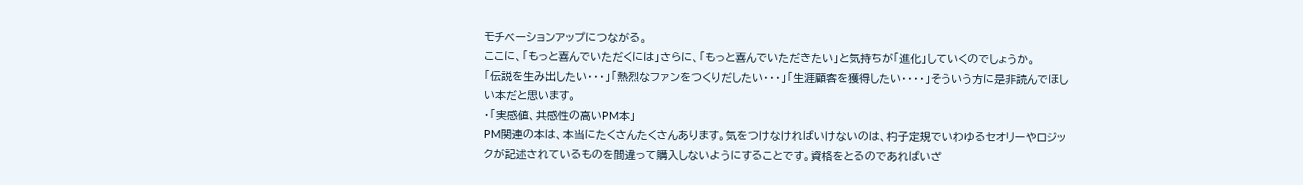モチベーションアップにつながる。
ここに、「もっと喜んでいただくには」さらに、「もっと喜んでいただきたい」と気持ちが「進化」していくのでしょうか。
「伝説を生み出したい・・・」「熱烈なファンをつくりだしたい・・・」「生涯顧客を獲得したい・・・・」そういう方に是非読んでほしい本だと思います。
・「実感値、共感性の高いPM本」
PM関連の本は、本当にたくさんたくさんあります。気をつけなければいけないのは、杓子定規でいわゆるセオリーやロジックが記述されているものを間違って購入しないようにすることです。資格をとるのであればいざ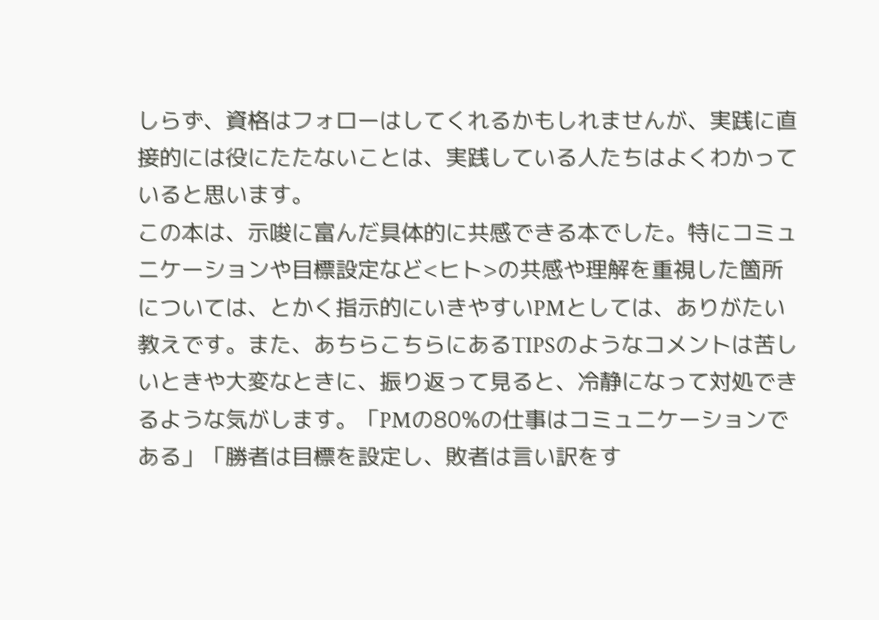しらず、資格はフォローはしてくれるかもしれませんが、実践に直接的には役にたたないことは、実践している人たちはよくわかっていると思います。
この本は、示唆に富んだ具体的に共感できる本でした。特にコミュニケーションや目標設定など<ヒト>の共感や理解を重視した箇所については、とかく指示的にいきやすいPMとしては、ありがたい教えです。また、あちらこちらにあるTIPSのようなコメントは苦しいときや大変なときに、振り返って見ると、冷静になって対処できるような気がします。「PMの80%の仕事はコミュニケーションである」「勝者は目標を設定し、敗者は言い訳をす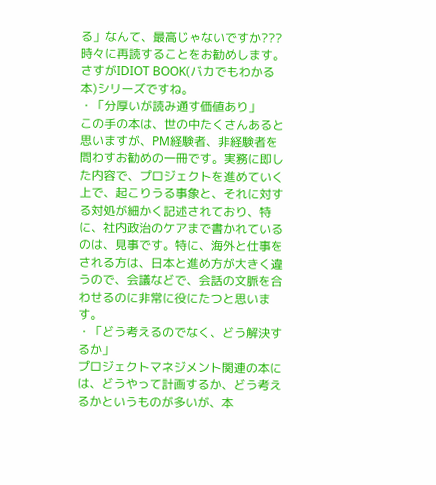る」なんて、最高じゃないですか???
時々に再読することをお勧めします。
さすがIDIOT BOOK(バカでもわかる本)シリーズですね。
・「分厚いが読み通す価値あり」
この手の本は、世の中たくさんあると思いますが、PM経験者、非経験者を問わすお勧めの一冊です。実務に即した内容で、プロジェクトを進めていく上で、起こりうる事象と、それに対する対処が細かく記述されており、特に、社内政治のケアまで書かれているのは、見事です。特に、海外と仕事をされる方は、日本と進め方が大きく違うので、会議などで、会話の文脈を合わせるのに非常に役にたつと思います。
・「どう考えるのでなく、どう解決するか」
プロジェクトマネジメント関連の本には、どうやって計画するか、どう考えるかというものが多いが、本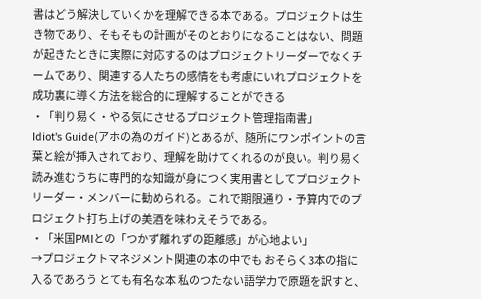書はどう解決していくかを理解できる本である。プロジェクトは生き物であり、そもそもの計画がそのとおりになることはない、問題が起きたときに実際に対応するのはプロジェクトリーダーでなくチームであり、関連する人たちの感情をも考慮にいれプロジェクトを成功裏に導く方法を総合的に理解することができる
・「判り易く・やる気にさせるプロジェクト管理指南書」
Idiot's Guide(アホの為のガイド)とあるが、随所にワンポイントの言葉と絵が挿入されており、理解を助けてくれるのが良い。判り易く読み進むうちに専門的な知識が身につく実用書としてプロジェクトリーダー・メンバーに勧められる。これで期限通り・予算内でのプロジェクト打ち上げの美酒を味わえそうである。
・「米国PMIとの「つかず離れずの距離感」が心地よい」
→プロジェクトマネジメント関連の本の中でも おそらく3本の指に入るであろう とても有名な本 私のつたない語学力で原題を訳すと、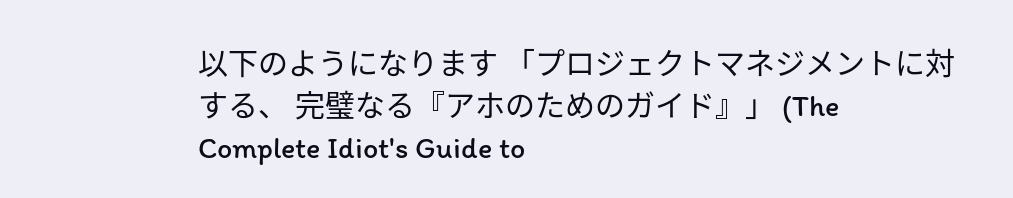以下のようになります 「プロジェクトマネジメントに対する、 完璧なる『アホのためのガイド』」 (The Complete Idiot's Guide to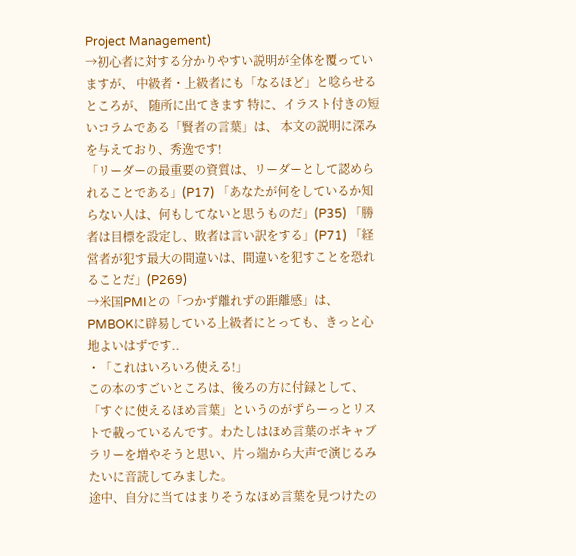Project Management)
→初心者に対する分かりやすい説明が全体を覆っていますが、 中級者・上級者にも「なるほど」と唸らせるところが、 随所に出てきます 特に、イラスト付きの短いコラムである「賢者の言葉」は、 本文の説明に深みを与えており、秀逸です!
「リーダーの最重要の資質は、リーダーとして認められることである」(P17) 「あなたが何をしているか知らない人は、何もしてないと思うものだ」(P35) 「勝者は目標を設定し、敗者は言い訳をする」(P71) 「経営者が犯す最大の間違いは、間違いを犯すことを恐れることだ」(P269)
→米国PMIとの「つかず離れずの距離感」は、 PMBOKに辟易している上級者にとっても、きっと心地よいはずです..
・「これはいろいろ使える!」
この本のすごいところは、後ろの方に付録として、「すぐに使えるほめ言葉」というのがずらーっとリストで載っているんです。わたしはほめ言葉のボキャブラリーを増やそうと思い、片っ端から大声で演じるみたいに音読してみました。
途中、自分に当てはまりそうなほめ言葉を見つけたの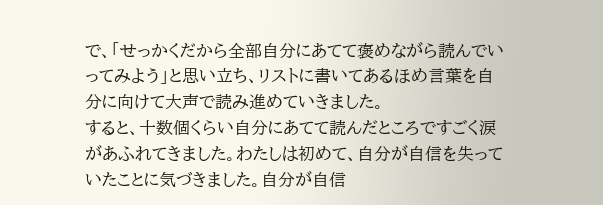で、「せっかくだから全部自分にあてて褒めながら読んでいってみよう」と思い立ち、リストに書いてあるほめ言葉を自分に向けて大声で読み進めていきました。
すると、十数個くらい自分にあてて読んだところですごく涙があふれてきました。わたしは初めて、自分が自信を失っていたことに気づきました。自分が自信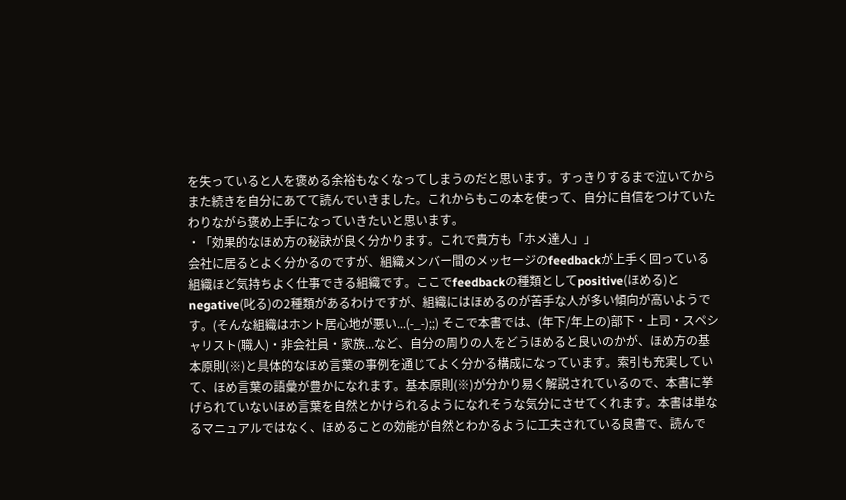を失っていると人を褒める余裕もなくなってしまうのだと思います。すっきりするまで泣いてからまた続きを自分にあてて読んでいきました。これからもこの本を使って、自分に自信をつけていたわりながら褒め上手になっていきたいと思います。
・「効果的なほめ方の秘訣が良く分かります。これで貴方も「ホメ達人」」
会社に居るとよく分かるのですが、組織メンバー間のメッセージのfeedbackが上手く回っている組織ほど気持ちよく仕事できる組織です。ここでfeedbackの種類としてpositive(ほめる)とnegative(叱る)の2種類があるわけですが、組織にはほめるのが苦手な人が多い傾向が高いようです。(そんな組織はホント居心地が悪い...(-_-);;) そこで本書では、(年下/年上の)部下・上司・スペシャリスト(職人)・非会社員・家族...など、自分の周りの人をどうほめると良いのかが、ほめ方の基本原則(※)と具体的なほめ言葉の事例を通じてよく分かる構成になっています。索引も充実していて、ほめ言葉の語彙が豊かになれます。基本原則(※)が分かり易く解説されているので、本書に挙げられていないほめ言葉を自然とかけられるようになれそうな気分にさせてくれます。本書は単なるマニュアルではなく、ほめることの効能が自然とわかるように工夫されている良書で、読んで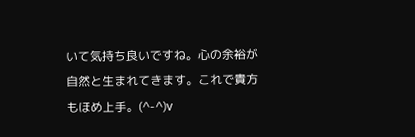いて気持ち良いですね。心の余裕が自然と生まれてきます。これで貴方もほめ上手。(^-^)v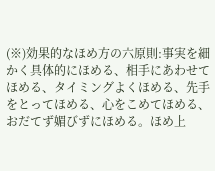(※)効果的なほめ方の六原則:事実を細かく具体的にほめる、相手にあわせてほめる、タイミングよくほめる、先手をとってほめる、心をこめてほめる、おだてず媚びずにほめる。ほめ上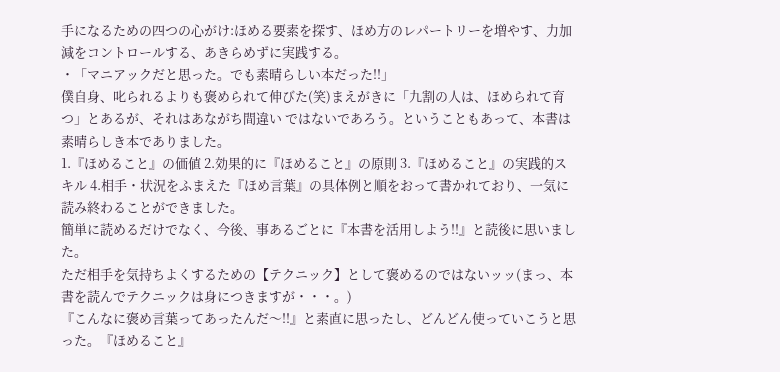手になるための四つの心がけ:ほめる要素を探す、ほめ方のレパートリーを増やす、力加減をコントロールする、あきらめずに実践する。
・「マニアックだと思った。でも素晴らしい本だった!!」
僕自身、叱られるよりも褒められて伸びた(笑)まえがきに「九割の人は、ほめられて育つ」とあるが、それはあながち間違い ではないであろう。ということもあって、本書は素晴らしき本でありました。
1.『ほめること』の価値 2.効果的に『ほめること』の原則 3.『ほめること』の実践的スキル 4.相手・状況をふまえた『ほめ言葉』の具体例と順をおって書かれており、一気に読み終わることができました。
簡単に読めるだけでなく、今後、事あるごとに『本書を活用しよう!!』と読後に思いました。
ただ相手を気持ちよくするための【テクニック】として褒めるのではないッッ(まっ、本書を読んでテクニックは身につきますが・・・。)
『こんなに褒め言葉ってあったんだ〜!!』と素直に思ったし、どんどん使っていこうと思った。『ほめること』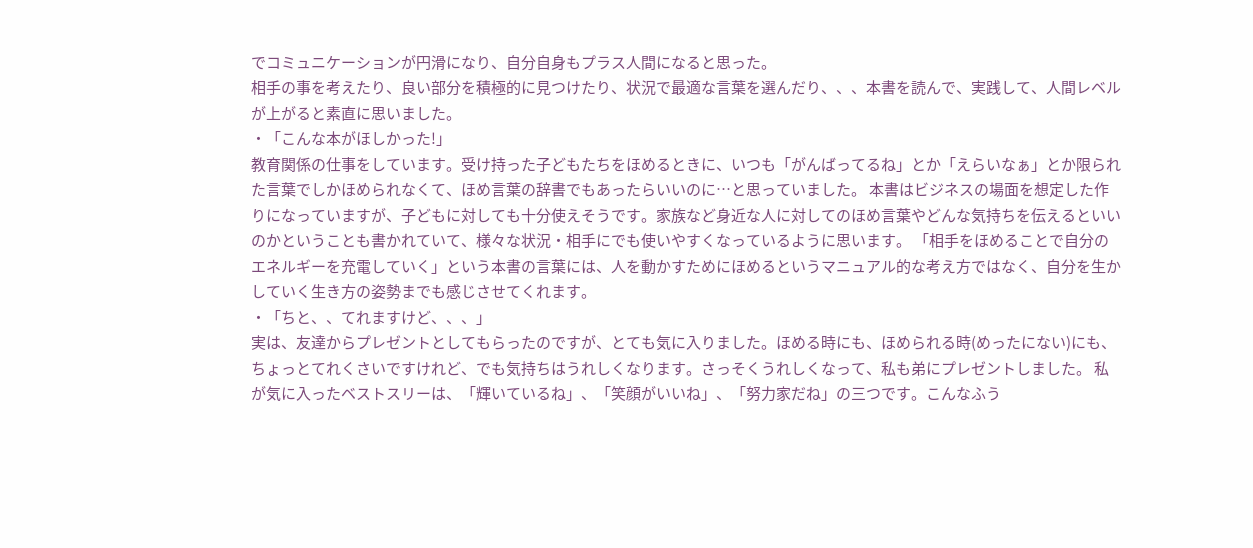でコミュニケーションが円滑になり、自分自身もプラス人間になると思った。
相手の事を考えたり、良い部分を積極的に見つけたり、状況で最適な言葉を選んだり、、、本書を読んで、実践して、人間レベルが上がると素直に思いました。
・「こんな本がほしかった!」
教育関係の仕事をしています。受け持った子どもたちをほめるときに、いつも「がんばってるね」とか「えらいなぁ」とか限られた言葉でしかほめられなくて、ほめ言葉の辞書でもあったらいいのに…と思っていました。 本書はビジネスの場面を想定した作りになっていますが、子どもに対しても十分使えそうです。家族など身近な人に対してのほめ言葉やどんな気持ちを伝えるといいのかということも書かれていて、様々な状況・相手にでも使いやすくなっているように思います。 「相手をほめることで自分のエネルギーを充電していく」という本書の言葉には、人を動かすためにほめるというマニュアル的な考え方ではなく、自分を生かしていく生き方の姿勢までも感じさせてくれます。
・「ちと、、てれますけど、、、」
実は、友達からプレゼントとしてもらったのですが、とても気に入りました。ほめる時にも、ほめられる時(めったにない)にも、ちょっとてれくさいですけれど、でも気持ちはうれしくなります。さっそくうれしくなって、私も弟にプレゼントしました。 私が気に入ったベストスリーは、「輝いているね」、「笑顔がいいね」、「努力家だね」の三つです。こんなふう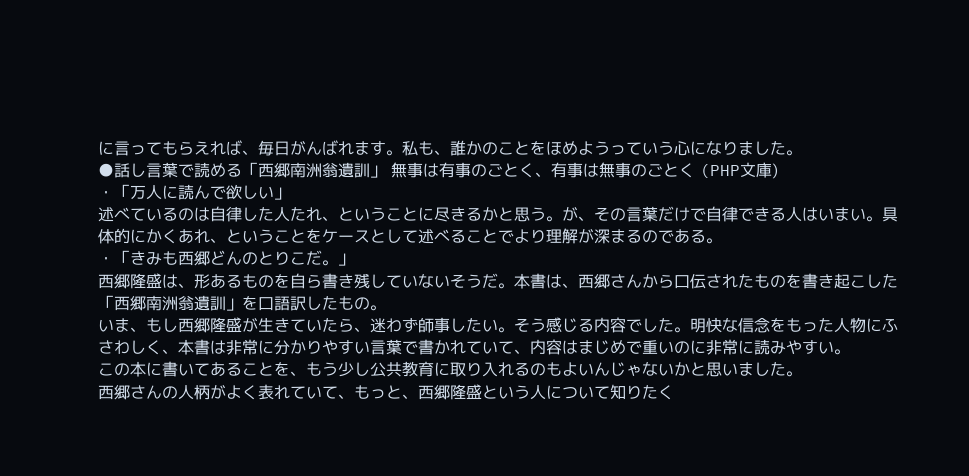に言ってもらえれば、毎日がんばれます。私も、誰かのことをほめようっていう心になりました。
●話し言葉で読める「西郷南洲翁遺訓」 無事は有事のごとく、有事は無事のごとく (PHP文庫)
・「万人に読んで欲しい」
述べているのは自律した人たれ、ということに尽きるかと思う。が、その言葉だけで自律できる人はいまい。具体的にかくあれ、ということをケースとして述べることでより理解が深まるのである。
・「きみも西郷どんのとりこだ。」
西郷隆盛は、形あるものを自ら書き残していないそうだ。本書は、西郷さんから口伝されたものを書き起こした「西郷南洲翁遺訓」を口語訳したもの。
いま、もし西郷隆盛が生きていたら、迷わず師事したい。そう感じる内容でした。明快な信念をもった人物にふさわしく、本書は非常に分かりやすい言葉で書かれていて、内容はまじめで重いのに非常に読みやすい。
この本に書いてあることを、もう少し公共教育に取り入れるのもよいんじゃないかと思いました。
西郷さんの人柄がよく表れていて、もっと、西郷隆盛という人について知りたく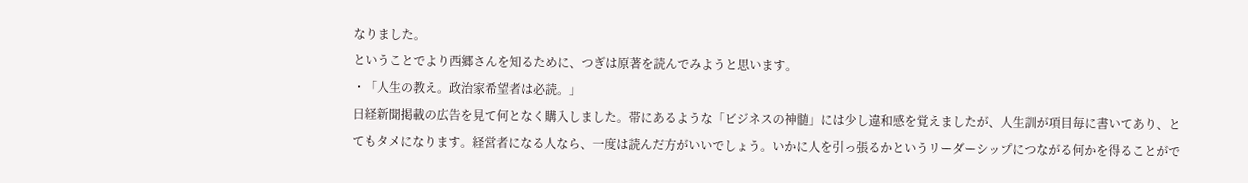なりました。
ということでより西郷さんを知るために、つぎは原著を読んでみようと思います。
・「人生の教え。政治家希望者は必読。」
日経新聞掲載の広告を見て何となく購入しました。帯にあるような「ビジネスの神髄」には少し違和感を覚えましたが、人生訓が項目毎に書いてあり、とてもタメになります。経営者になる人なら、一度は読んだ方がいいでしょう。いかに人を引っ張るかというリーダーシップにつながる何かを得ることがで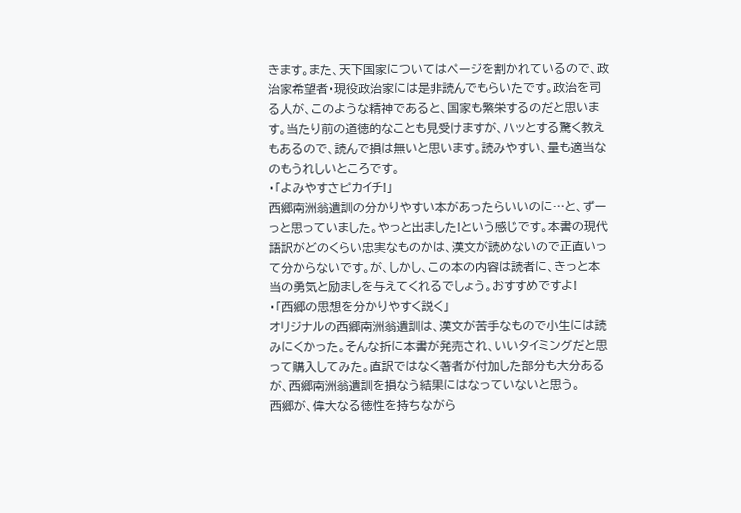きます。また、天下国家についてはページを割かれているので、政治家希望者・現役政治家には是非読んでもらいたです。政治を司る人が、このような精神であると、国家も繁栄するのだと思います。当たり前の道徳的なことも見受けますが、ハッとする驚く教えもあるので、読んで損は無いと思います。読みやすい、量も適当なのもうれしいところです。
・「よみやすさピカイチ!」
西郷南洲翁遺訓の分かりやすい本があったらいいのに…と、ずーっと思っていました。やっと出ました!という感じです。本書の現代語訳がどのくらい忠実なものかは、漢文が読めないので正直いって分からないです。が、しかし、この本の内容は読者に、きっと本当の勇気と励ましを与えてくれるでしょう。おすすめですよ!
・「西郷の思想を分かりやすく説く」
オリジナルの西郷南洲翁遺訓は、漢文が苦手なもので小生には読みにくかった。そんな折に本書が発売され、いいタイミングだと思って購入してみた。直訳ではなく著者が付加した部分も大分あるが、西郷南洲翁遺訓を損なう結果にはなっていないと思う。
西郷が、偉大なる徳性を持ちながら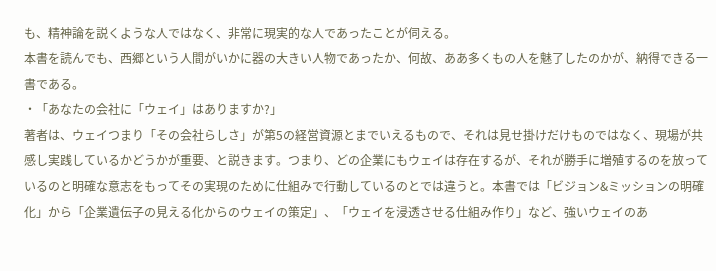も、精神論を説くような人ではなく、非常に現実的な人であったことが伺える。
本書を読んでも、西郷という人間がいかに器の大きい人物であったか、何故、ああ多くもの人を魅了したのかが、納得できる一書である。
・「あなたの会社に「ウェイ」はありますか?」
著者は、ウェイつまり「その会社らしさ」が第5の経営資源とまでいえるもので、それは見せ掛けだけものではなく、現場が共感し実践しているかどうかが重要、と説きます。つまり、どの企業にもウェイは存在するが、それが勝手に増殖するのを放っているのと明確な意志をもってその実現のために仕組みで行動しているのとでは違うと。本書では「ビジョン&ミッションの明確化」から「企業遺伝子の見える化からのウェイの策定」、「ウェイを浸透させる仕組み作り」など、強いウェイのあ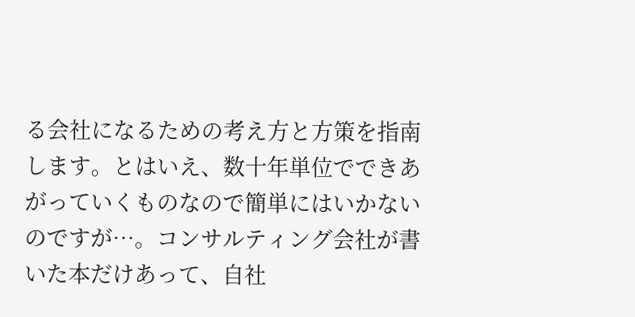る会社になるための考え方と方策を指南します。とはいえ、数十年単位でできあがっていくものなので簡単にはいかないのですが…。コンサルティング会社が書いた本だけあって、自社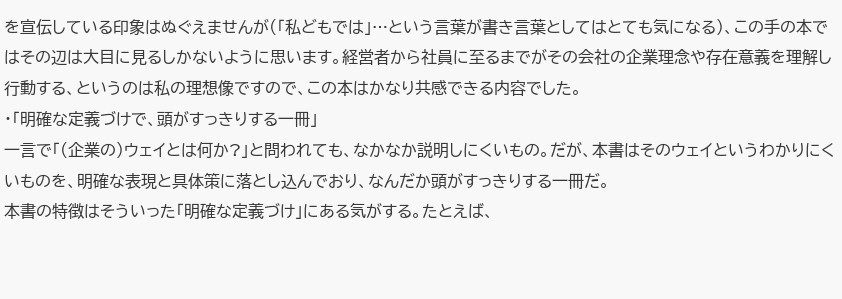を宣伝している印象はぬぐえませんが(「私どもでは」…という言葉が書き言葉としてはとても気になる)、この手の本ではその辺は大目に見るしかないように思います。経営者から社員に至るまでがその会社の企業理念や存在意義を理解し行動する、というのは私の理想像ですので、この本はかなり共感できる内容でした。
・「明確な定義づけで、頭がすっきりする一冊」
一言で「(企業の)ウェイとは何か?」と問われても、なかなか説明しにくいもの。だが、本書はそのウェイというわかりにくいものを、明確な表現と具体策に落とし込んでおり、なんだか頭がすっきりする一冊だ。
本書の特徴はそういった「明確な定義づけ」にある気がする。たとえば、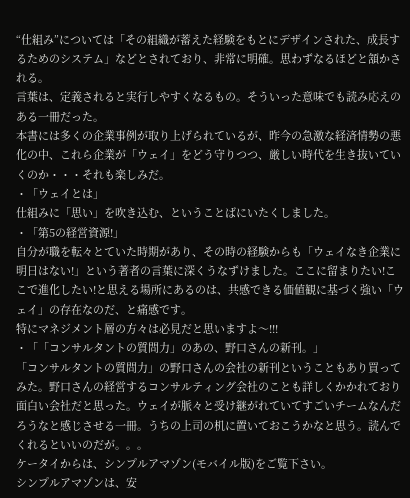“仕組み”については「その組織が蓄えた経験をもとにデザインされた、成長するためのシステム」などとされており、非常に明確。思わずなるほどと頷かされる。
言葉は、定義されると実行しやすくなるもの。そういった意味でも読み応えのある一冊だった。
本書には多くの企業事例が取り上げられているが、昨今の急激な経済情勢の悪化の中、これら企業が「ウェイ」をどう守りつつ、厳しい時代を生き抜いていくのか・・・それも楽しみだ。
・「ウェイとは」
仕組みに「思い」を吹き込む、ということばにいたくしました。
・「第5の経営資源!」
自分が職を転々とていた時期があり、その時の経験からも「ウェイなき企業に明日はない!」という著者の言葉に深くうなずけました。ここに留まりたい!ここで進化したい!と思える場所にあるのは、共感できる価値観に基づく強い「ウェイ」の存在なのだ、と痛感です。
特にマネジメント層の方々は必見だと思いますよ〜!!!
・「「コンサルタントの質問力」のあの、野口さんの新刊。」
「コンサルタントの質問力」の野口さんの会社の新刊ということもあり買ってみた。野口さんの経営するコンサルティング会社のことも詳しくかかれており面白い会社だと思った。ウェイが脈々と受け継がれていてすごいチームなんだろうなと感じさせる一冊。うちの上司の机に置いておこうかなと思う。読んでくれるといいのだが。。。
ケータイからは、シンプルアマゾン(モバイル版)をご覧下さい。
シンプルアマゾンは、安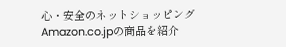心・安全のネットショッピングAmazon.co.jpの商品を紹介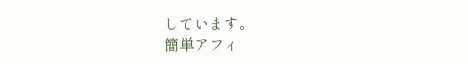しています。
簡単アフィ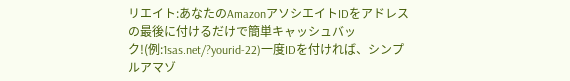リエイト:あなたのAmazonアソシエイトIDをアドレスの最後に付けるだけで簡単キャッシュバック!(例:1sas.net/?yourid-22)一度IDを付ければ、シンプルアマゾ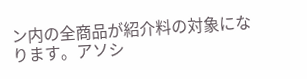ン内の全商品が紹介料の対象になります。アソシ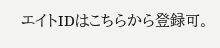エイトIDはこちらから登録可。